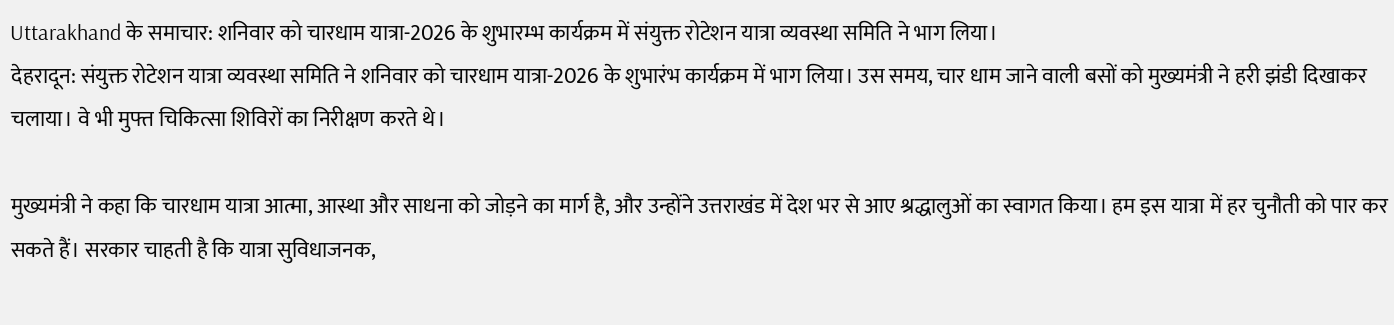Uttarakhand के समाचार: शनिवार को चारधाम यात्रा-2026 के शुभारम्भ कार्यक्रम में संयुक्त रोटेशन यात्रा व्यवस्था समिति ने भाग लिया।
देहरादून: संयुक्त रोटेशन यात्रा व्यवस्था समिति ने शनिवार को चारधाम यात्रा-2026 के शुभारंभ कार्यक्रम में भाग लिया। उस समय, चार धाम जाने वाली बसों को मुख्यमंत्री ने हरी झंडी दिखाकर चलाया। वे भी मुफ्त चिकित्सा शिविरों का निरीक्षण करते थे।

मुख्यमंत्री ने कहा कि चारधाम यात्रा आत्मा, आस्था और साधना को जोड़ने का मार्ग है, और उन्होंने उत्तराखंड में देश भर से आए श्रद्धालुओं का स्वागत किया। हम इस यात्रा में हर चुनौती को पार कर सकते हैं। सरकार चाहती है कि यात्रा सुविधाजनक,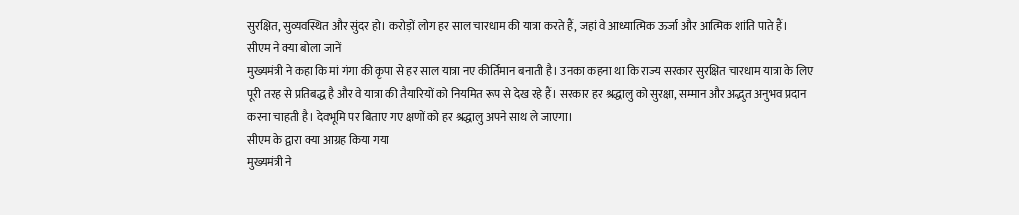सुरक्षित, सुव्यवस्थित और सुंदर हो। करोड़ों लोग हर साल चारधाम की यात्रा करते हैं, जहां वे आध्यात्मिक ऊर्जा और आत्मिक शांति पाते हैं।
सीएम ने क्या बोला जानें
मुख्यमंत्री ने कहा कि मां गंगा की कृपा से हर साल यात्रा नए कीर्तिमान बनाती है। उनका कहना था कि राज्य सरकार सुरक्षित चारधाम यात्रा के लिए पूरी तरह से प्रतिबद्ध है और वे यात्रा की तैयारियों को नियमित रूप से देख रहे हैं। सरकार हर श्रद्धालु को सुरक्षा, सम्मान और अद्भुत अनुभव प्रदान करना चाहती है। देवभूमि पर बिताए गए क्षणों को हर श्रद्धालु अपने साथ ले जाएगा।
सीएम के द्वारा क्या आग्रह किया गया
मुख्यमंत्री ने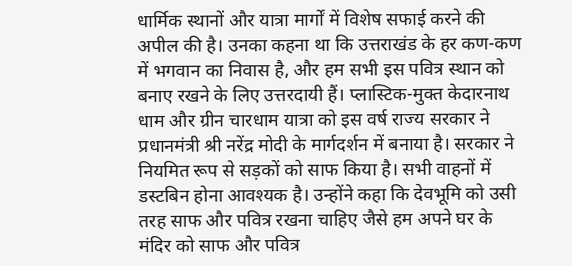धार्मिक स्थानों और यात्रा मार्गों में विशेष सफाई करने की अपील की है। उनका कहना था कि उत्तराखंड के हर कण-कण में भगवान का निवास है, और हम सभी इस पवित्र स्थान को बनाए रखने के लिए उत्तरदायी हैं। प्लास्टिक-मुक्त केदारनाथ धाम और ग्रीन चारधाम यात्रा को इस वर्ष राज्य सरकार ने प्रधानमंत्री श्री नरेंद्र मोदी के मार्गदर्शन में बनाया है। सरकार ने नियमित रूप से सड़कों को साफ किया है। सभी वाहनों में डस्टबिन होना आवश्यक है। उन्होंने कहा कि देवभूमि को उसी तरह साफ और पवित्र रखना चाहिए जैसे हम अपने घर के मंदिर को साफ और पवित्र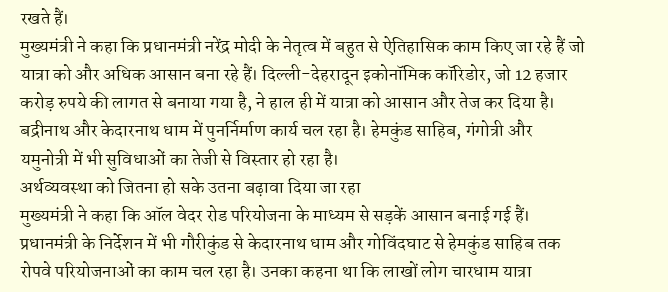रखते हैं।
मुख्यमंत्री ने कहा कि प्रधानमंत्री नरेंद्र मोदी के नेतृत्व में बहुत से ऐतिहासिक काम किए जा रहे हैं जो यात्रा को और अधिक आसान बना रहे हैं। दिल्ली-देहरादून इकोनॉमिक कॉरिडोर, जो 12 हजार करोड़ रुपये की लागत से बनाया गया है, ने हाल ही में यात्रा को आसान और तेज कर दिया है। बद्रीनाथ और केदारनाथ धाम में पुनर्निर्माण कार्य चल रहा है। हेमकुंड साहिब, गंगोत्री और यमुनोत्री में भी सुविधाओं का तेजी से विस्तार हो रहा है।
अर्थव्यवस्था को जितना हो सके उतना बढ़ावा दिया जा रहा
मुख्यमंत्री ने कहा कि ऑल वेदर रोड परियोजना के माध्यम से सड़कें आसान बनाई गई हैं। प्रधानमंत्री के निर्देशन में भी गौरीकुंड से केदारनाथ धाम और गोविंदघाट से हेमकुंड साहिब तक रोपवे परियोजनाओं का काम चल रहा है। उनका कहना था कि लाखों लोग चारधाम यात्रा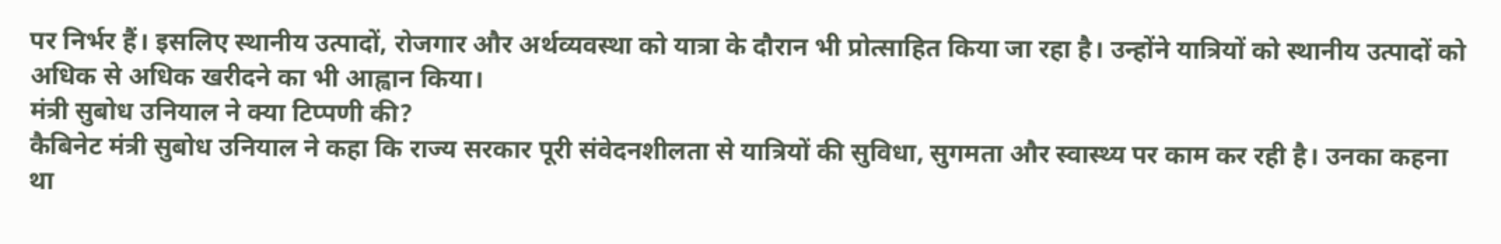पर निर्भर हैं। इसलिए स्थानीय उत्पादों, रोजगार और अर्थव्यवस्था को यात्रा के दौरान भी प्रोत्साहित किया जा रहा है। उन्होंने यात्रियों को स्थानीय उत्पादों को अधिक से अधिक खरीदने का भी आह्वान किया।
मंत्री सुबोध उनियाल ने क्या टिप्पणी की?
कैबिनेट मंत्री सुबोध उनियाल ने कहा कि राज्य सरकार पूरी संवेदनशीलता से यात्रियों की सुविधा, सुगमता और स्वास्थ्य पर काम कर रही है। उनका कहना था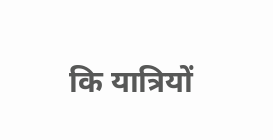कि यात्रियों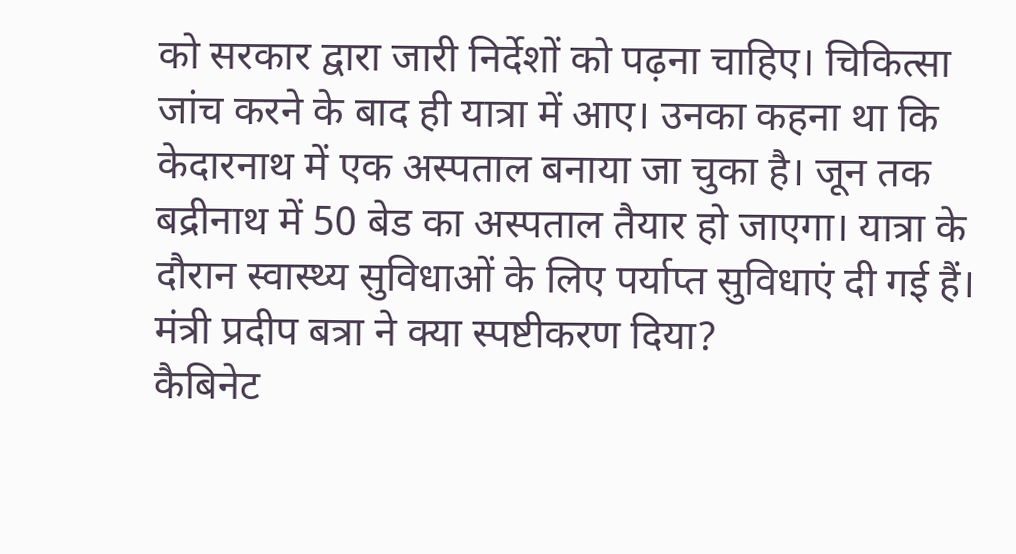को सरकार द्वारा जारी निर्देशों को पढ़ना चाहिए। चिकित्सा जांच करने के बाद ही यात्रा में आए। उनका कहना था कि केदारनाथ में एक अस्पताल बनाया जा चुका है। जून तक बद्रीनाथ में 50 बेड का अस्पताल तैयार हो जाएगा। यात्रा के दौरान स्वास्थ्य सुविधाओं के लिए पर्याप्त सुविधाएं दी गई हैं।
मंत्री प्रदीप बत्रा ने क्या स्पष्टीकरण दिया?
कैबिनेट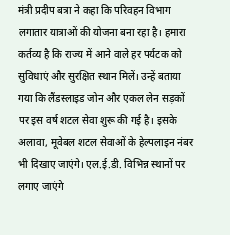मंत्री प्रदीप बत्रा ने कहा कि परिवहन विभाग लगातार यात्राओं की योजना बना रहा है। हमारा कर्तव्य है कि राज्य में आने वाले हर पर्यटक को सुविधाएं और सुरक्षित स्थान मिलें। उन्हें बताया गया कि लैंडस्लाइड जोन और एकल लेन सड़कों पर इस वर्ष शटल सेवा शुरू की गई है। इसके अलावा, मूवेबल शटल सेवाओं के हेल्पलाइन नंबर भी दिखाए जाएंगे। एल.ई.डी. विभिन्न स्थानों पर लगाए जाएंगे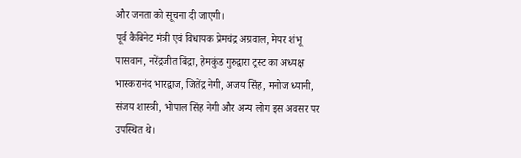और जनता को सूचना दी जाएगी।
पूर्व कैबिनेट मंत्री एवं विधायक प्रेमचंद्र अग्रवाल, मेयर शंभू पासवान, नरेंद्रजीत बिंद्रा, हेमकुंड गुरुद्वारा ट्रस्ट का अध्यक्ष भास्करानंद भारद्वाज, जितेंद्र नेगी, अजय सिंह, मनोज ध्यानी, संजय शास्त्री, भोपाल सिंह नेगी और अन्य लोग इस अवसर पर उपस्थित थे।